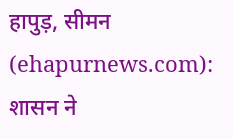हापुड़, सीमन (ehapurnews.com): शासन ने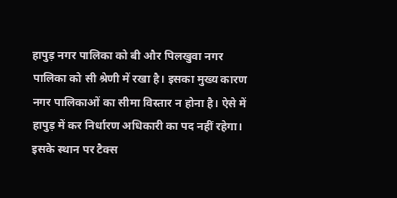हापुड़ नगर पालिका को बी और पिलखुवा नगर पालिका को सी श्रेणी में रखा है। इसका मुख्य कारण नगर पालिकाओं का सीमा विस्तार न होना है। ऐसे में हापुड़ में कर निर्धारण अधिकारी का पद नहीं रहेगा। इसके स्थान पर टैक्स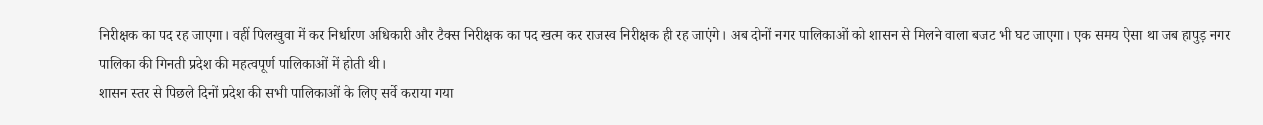निरीक्षक का पद रह जाएगा। वहीं पिलखुवा में कर निर्धारण अधिकारी और टैक्स निरीक्षक का पद खत्म कर राजस्व निरीक्षक ही रह जाएंगे। अब दोनों नगर पालिकाओं को शासन से मिलने वाला बजट भी घट जाएगा। एक समय ऐसा था जब हापुड़ नगर पालिका की गिनती प्रदेश की महत्वपूर्ण पालिकाओं में होती थी।
शासन स्तर से पिछले दिनों प्रदेश की सभी पालिकाओं के लिए सर्वे कराया गया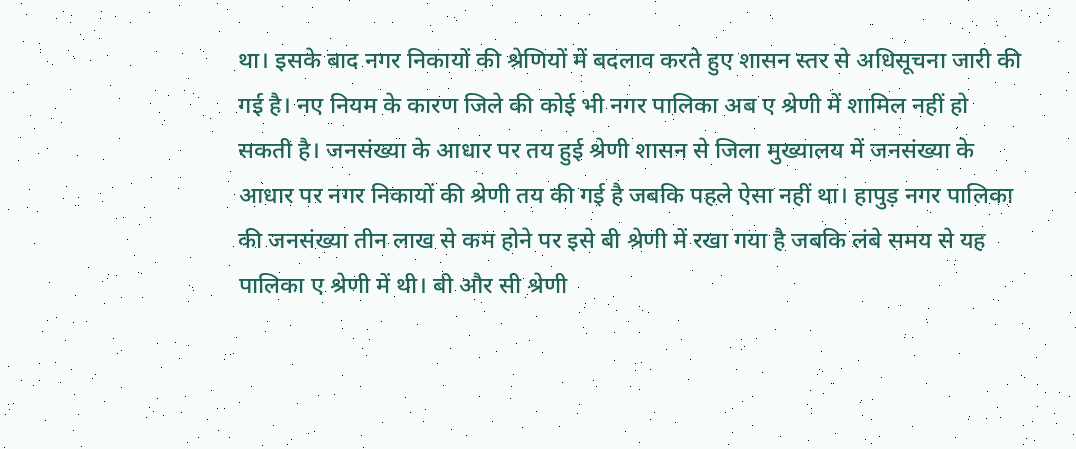था। इसके बाद नगर निकायों की श्रेणियों में बदलाव करते हुए शासन स्तर से अधिसूचना जारी की गई है। नए नियम के कारण जिले की कोई भी नगर पालिका अब ए श्रेणी में शामिल नहीं हो सकती है। जनसंख्या के आधार पर तय हुई श्रेणी शासन से जिला मुख्यालय में जनसंख्या के आधार पर नगर निकायों की श्रेणी तय की गई है जबकि पहले ऐसा नहीं था। हापुड़ नगर पालिका की जनसंख्या तीन लाख से कम होने पर इसे बी श्रेणी में रखा गया है जबकि लंबे समय से यह पालिका ए श्रेणी में थी। बी और सी श्रेणी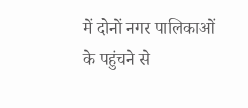में दोनों नगर पालिकाओं के पहुंचने से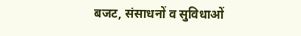बजट, संसाधनों व सुविधाओं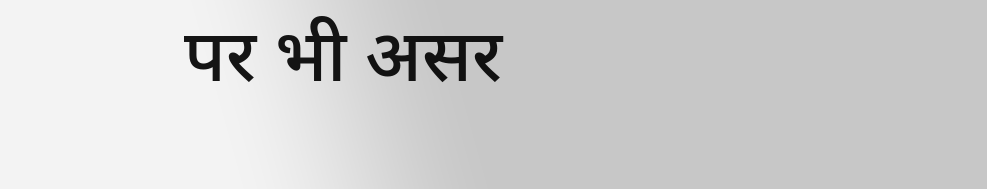पर भी असर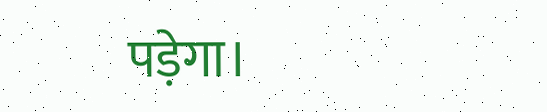पड़ेगा।